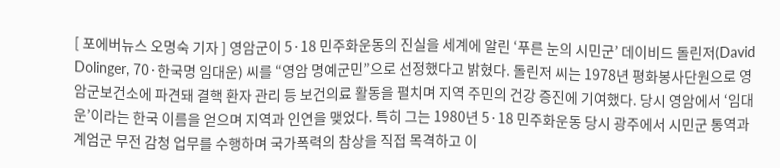[ 포에버뉴스 오명숙 기자 ] 영암군이 5·18 민주화운동의 진실을 세계에 알린 ‘푸른 눈의 시민군’ 데이비드 돌린저(David Dolinger, 70·한국명 임대운) 씨를 “영암 명예군민”으로 선정했다고 밝혔다. 돌린저 씨는 1978년 평화봉사단원으로 영암군보건소에 파견돼 결핵 환자 관리 등 보건의료 활동을 펼치며 지역 주민의 건강 증진에 기여했다. 당시 영암에서 ‘임대운’이라는 한국 이름을 얻으며 지역과 인연을 맺었다. 특히 그는 1980년 5·18 민주화운동 당시 광주에서 시민군 통역과 계엄군 무전 감청 업무를 수행하며 국가폭력의 참상을 직접 목격하고 이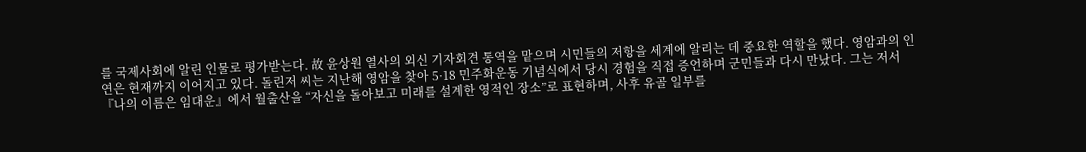를 국제사회에 알린 인물로 평가받는다. 故 윤상원 열사의 외신 기자회견 통역을 맡으며 시민들의 저항을 세계에 알리는 데 중요한 역할을 했다. 영암과의 인연은 현재까지 이어지고 있다. 돌린저 씨는 지난해 영암을 찾아 5·18 민주화운동 기념식에서 당시 경험을 직접 증언하며 군민들과 다시 만났다. 그는 저서 『나의 이름은 임대운』에서 월출산을 “자신을 돌아보고 미래를 설계한 영적인 장소”로 표현하며, 사후 유골 일부를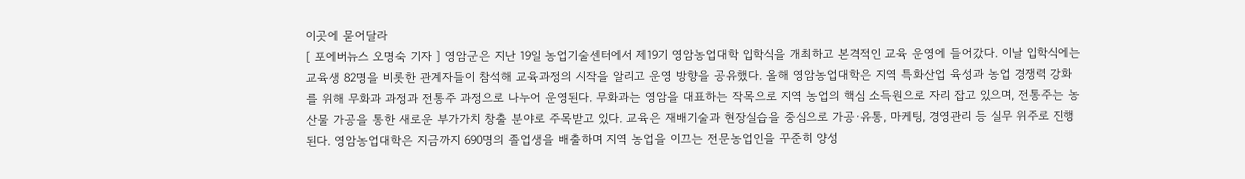이곳에 묻어달라
[ 포에버뉴스 오명숙 기자 ] 영암군은 지난 19일 농업기술센터에서 제19기 영암농업대학 입학식을 개최하고 본격적인 교육 운영에 들어갔다. 이날 입학식에는 교육생 82명을 비롯한 관계자들이 참석해 교육과정의 시작을 알리고 운영 방향을 공유했다. 올해 영암농업대학은 지역 특화산업 육성과 농업 경쟁력 강화를 위해 무화과 과정과 전통주 과정으로 나누어 운영된다. 무화과는 영암을 대표하는 작목으로 지역 농업의 핵심 소득원으로 자리 잡고 있으며, 전통주는 농산물 가공을 통한 새로운 부가가치 창출 분야로 주목받고 있다. 교육은 재배기술과 현장실습을 중심으로 가공·유통, 마케팅, 경영관리 등 실무 위주로 진행된다. 영암농업대학은 지금까지 690명의 졸업생을 배출하며 지역 농업을 이끄는 전문농업인을 꾸준히 양성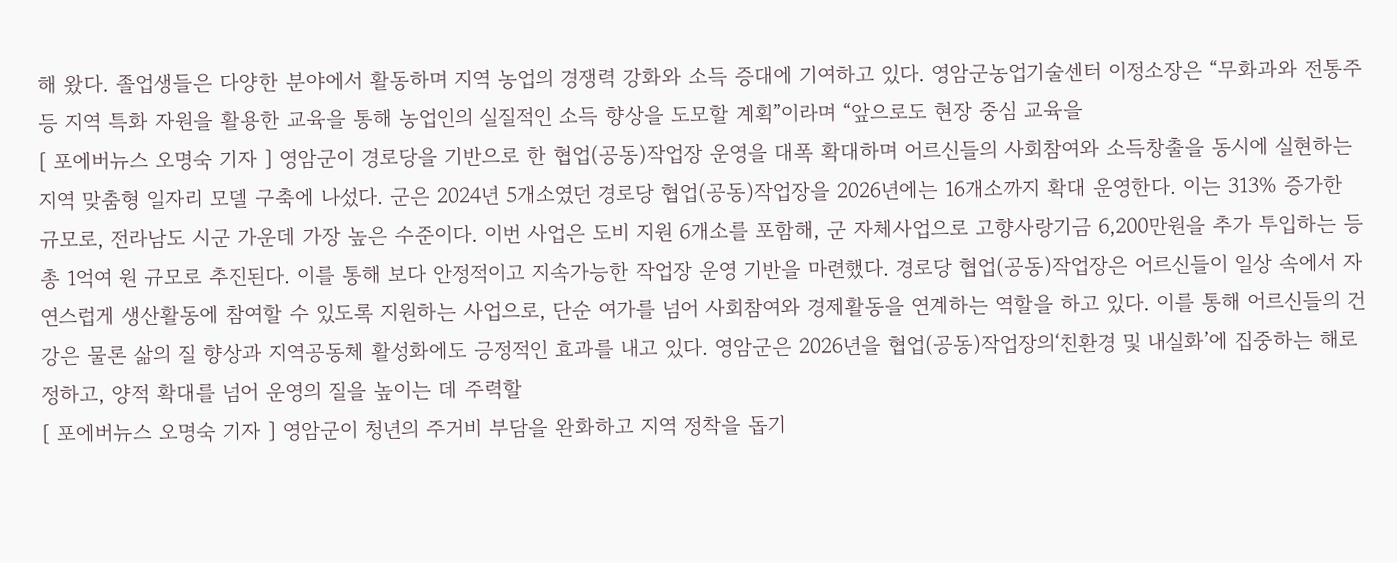해 왔다. 졸업생들은 다양한 분야에서 활동하며 지역 농업의 경쟁력 강화와 소득 증대에 기여하고 있다. 영암군농업기술센터 이정소장은 “무화과와 전통주 등 지역 특화 자원을 활용한 교육을 통해 농업인의 실질적인 소득 향상을 도모할 계획”이라며 “앞으로도 현장 중심 교육을
[ 포에버뉴스 오명숙 기자 ] 영암군이 경로당을 기반으로 한 협업(공동)작업장 운영을 대폭 확대하며 어르신들의 사회참여와 소득창출을 동시에 실현하는 지역 맞춤형 일자리 모델 구축에 나섰다. 군은 2024년 5개소였던 경로당 협업(공동)작업장을 2026년에는 16개소까지 확대 운영한다. 이는 313% 증가한 규모로, 전라남도 시군 가운데 가장 높은 수준이다. 이번 사업은 도비 지원 6개소를 포함해, 군 자체사업으로 고향사랑기금 6,200만원을 추가 투입하는 등 총 1억여 원 규모로 추진된다. 이를 통해 보다 안정적이고 지속가능한 작업장 운영 기반을 마련했다. 경로당 협업(공동)작업장은 어르신들이 일상 속에서 자연스럽게 생산활동에 참여할 수 있도록 지원하는 사업으로, 단순 여가를 넘어 사회참여와 경제활동을 연계하는 역할을 하고 있다. 이를 통해 어르신들의 건강은 물론 삶의 질 향상과 지역공동체 활성화에도 긍정적인 효과를 내고 있다. 영암군은 2026년을 협업(공동)작업장의‘친환경 및 내실화’에 집중하는 해로 정하고, 양적 확대를 넘어 운영의 질을 높이는 데 주력할
[ 포에버뉴스 오명숙 기자 ] 영암군이 청년의 주거비 부담을 완화하고 지역 정착을 돕기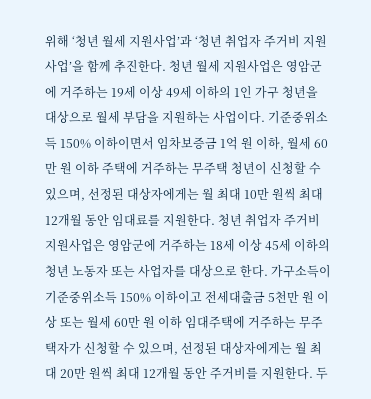위해 ‘청년 월세 지원사업’과 ‘청년 취업자 주거비 지원사업’을 함께 추진한다. 청년 월세 지원사업은 영암군에 거주하는 19세 이상 49세 이하의 1인 가구 청년을 대상으로 월세 부담을 지원하는 사업이다. 기준중위소득 150% 이하이면서 임차보증금 1억 원 이하, 월세 60만 원 이하 주택에 거주하는 무주택 청년이 신청할 수 있으며, 선정된 대상자에게는 월 최대 10만 원씩 최대 12개월 동안 임대료를 지원한다. 청년 취업자 주거비 지원사업은 영암군에 거주하는 18세 이상 45세 이하의 청년 노동자 또는 사업자를 대상으로 한다. 가구소득이 기준중위소득 150% 이하이고 전세대출금 5천만 원 이상 또는 월세 60만 원 이하 임대주택에 거주하는 무주택자가 신청할 수 있으며, 선정된 대상자에게는 월 최대 20만 원씩 최대 12개월 동안 주거비를 지원한다. 두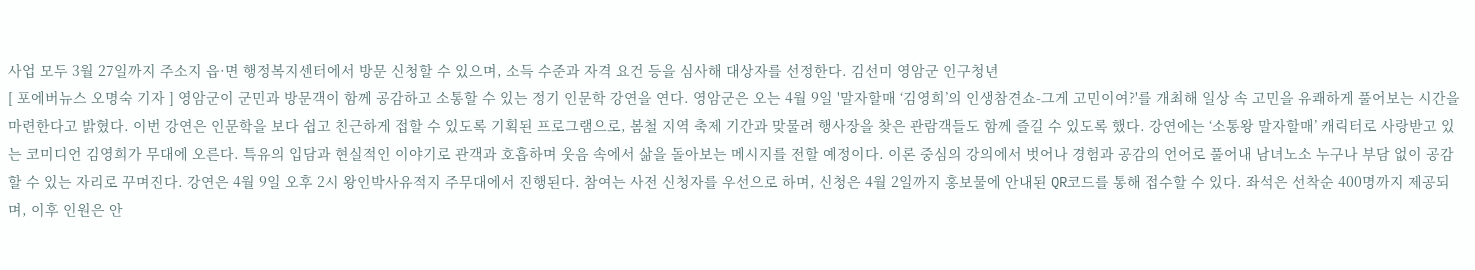사업 모두 3월 27일까지 주소지 읍·면 행정복지센터에서 방문 신청할 수 있으며, 소득 수준과 자격 요건 등을 심사해 대상자를 선정한다. 김선미 영암군 인구청년
[ 포에버뉴스 오명숙 기자 ] 영암군이 군민과 방문객이 함께 공감하고 소통할 수 있는 정기 인문학 강연을 연다. 영암군은 오는 4월 9일 '말자할매 ‘김영희’의 인생참견쇼-그게 고민이여?'를 개최해 일상 속 고민을 유쾌하게 풀어보는 시간을 마련한다고 밝혔다. 이번 강연은 인문학을 보다 쉽고 친근하게 접할 수 있도록 기획된 프로그램으로, 봄철 지역 축제 기간과 맞물려 행사장을 찾은 관람객들도 함께 즐길 수 있도록 했다. 강연에는 ‘소통왕 말자할매’ 캐릭터로 사랑받고 있는 코미디언 김영희가 무대에 오른다. 특유의 입담과 현실적인 이야기로 관객과 호흡하며 웃음 속에서 삶을 돌아보는 메시지를 전할 예정이다. 이론 중심의 강의에서 벗어나 경험과 공감의 언어로 풀어내 남녀노소 누구나 부담 없이 공감할 수 있는 자리로 꾸며진다. 강연은 4월 9일 오후 2시 왕인박사유적지 주무대에서 진행된다. 참여는 사전 신청자를 우선으로 하며, 신청은 4월 2일까지 홍보물에 안내된 QR코드를 통해 접수할 수 있다. 좌석은 선착순 400명까지 제공되며, 이후 인원은 안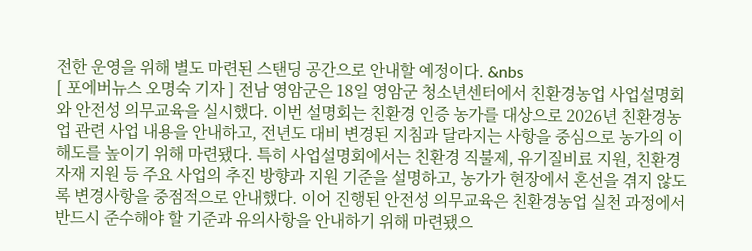전한 운영을 위해 별도 마련된 스탠딩 공간으로 안내할 예정이다. &nbs
[ 포에버뉴스 오명숙 기자 ] 전남 영암군은 18일 영암군 청소년센터에서 친환경농업 사업설명회와 안전성 의무교육을 실시했다. 이번 설명회는 친환경 인증 농가를 대상으로 2026년 친환경농업 관련 사업 내용을 안내하고, 전년도 대비 변경된 지침과 달라지는 사항을 중심으로 농가의 이해도를 높이기 위해 마련됐다. 특히 사업설명회에서는 친환경 직불제, 유기질비료 지원, 친환경 자재 지원 등 주요 사업의 추진 방향과 지원 기준을 설명하고, 농가가 현장에서 혼선을 겪지 않도록 변경사항을 중점적으로 안내했다. 이어 진행된 안전성 의무교육은 친환경농업 실천 과정에서 반드시 준수해야 할 기준과 유의사항을 안내하기 위해 마련됐으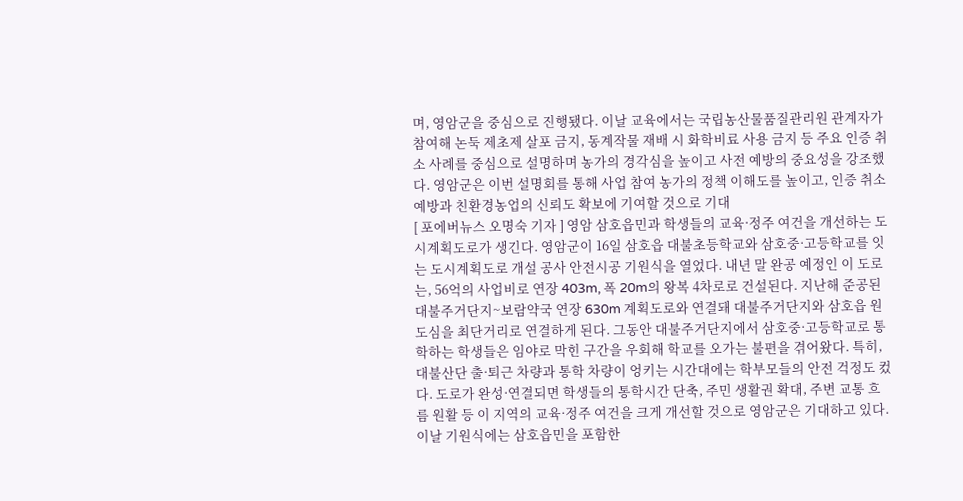며, 영암군을 중심으로 진행됐다. 이날 교육에서는 국립농산물품질관리원 관계자가 참여해 논둑 제초제 살포 금지, 동계작물 재배 시 화학비료 사용 금지 등 주요 인증 취소 사례를 중심으로 설명하며 농가의 경각심을 높이고 사전 예방의 중요성을 강조했다. 영암군은 이번 설명회를 통해 사업 참여 농가의 정책 이해도를 높이고, 인증 취소 예방과 친환경농업의 신뢰도 확보에 기여할 것으로 기대
[ 포에버뉴스 오명숙 기자 ] 영암 삼호읍민과 학생들의 교육·정주 여건을 개선하는 도시계획도로가 생긴다. 영암군이 16일 삼호읍 대불초등학교와 삼호중·고등학교를 잇는 도시계획도로 개설 공사 안전시공 기원식을 열었다. 내년 말 완공 예정인 이 도로는, 56억의 사업비로 연장 403m, 폭 20m의 왕복 4차로로 건설된다. 지난해 준공된 대불주거단지~보람약국 연장 630m 계획도로와 연결돼 대불주거단지와 삼호읍 원도심을 최단거리로 연결하게 된다. 그동안 대불주거단지에서 삼호중·고등학교로 통학하는 학생들은 임야로 막힌 구간을 우회해 학교를 오가는 불편을 겪어왔다. 특히, 대불산단 출·퇴근 차량과 통학 차량이 엉키는 시간대에는 학부모들의 안전 걱정도 컸다. 도로가 완성·연결되면 학생들의 통학시간 단축, 주민 생활권 확대, 주변 교통 흐름 원활 등 이 지역의 교육·정주 여건을 크게 개선할 것으로 영암군은 기대하고 있다. 이날 기원식에는 삼호읍민을 포함한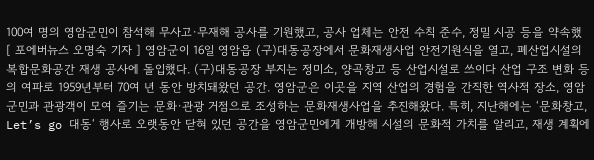100여 명의 영암군민이 참석해 무사고·무재해 공사를 기원했고, 공사 업체는 안전 수칙 준수, 정밀 시공 등을 약속했
[ 포에버뉴스 오명숙 기자 ] 영암군이 16일 영암읍 (구)대동공장에서 문화재생사업 안전기원식을 열고, 폐산업시설의 복합문화공간 재생 공사에 돌입했다. (구)대동공장 부지는 정미소, 양곡창고 등 산업시설로 쓰이다 산업 구조 변화 등의 여파로 1959년부터 70여 년 동안 방치돼왔던 공간. 영암군은 이곳을 지역 산업의 경험을 간직한 역사적 장소, 영암군민과 관광객이 모여 즐기는 문화·관광 거점으로 조성하는 문화재생사업을 추진해왔다. 특히, 지난해에는 ‘문화창고, Let’s go 대동‘ 행사로 오랫동안 닫혀 있던 공간을 영암군민에게 개방해 시설의 문화적 가치를 알리고, 재생 계획에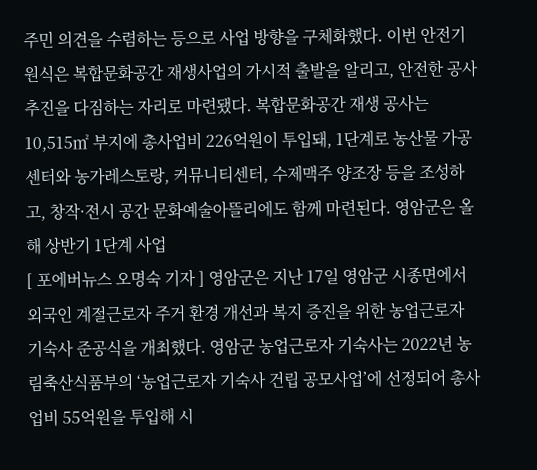주민 의견을 수렴하는 등으로 사업 방향을 구체화했다. 이번 안전기원식은 복합문화공간 재생사업의 가시적 출발을 알리고, 안전한 공사 추진을 다짐하는 자리로 마련됐다. 복합문화공간 재생 공사는 10,515㎡ 부지에 총사업비 226억원이 투입돼, 1단계로 농산물 가공센터와 농가레스토랑, 커뮤니티센터, 수제맥주 양조장 등을 조성하고, 창작·전시 공간 문화예술아뜰리에도 함께 마련된다. 영암군은 올해 상반기 1단계 사업
[ 포에버뉴스 오명숙 기자 ] 영암군은 지난 17일 영암군 시종면에서 외국인 계절근로자 주거 환경 개선과 복지 증진을 위한 농업근로자 기숙사 준공식을 개최했다. 영암군 농업근로자 기숙사는 2022년 농림축산식품부의 ‘농업근로자 기숙사 건립 공모사업’에 선정되어 총사업비 55억원을 투입해 시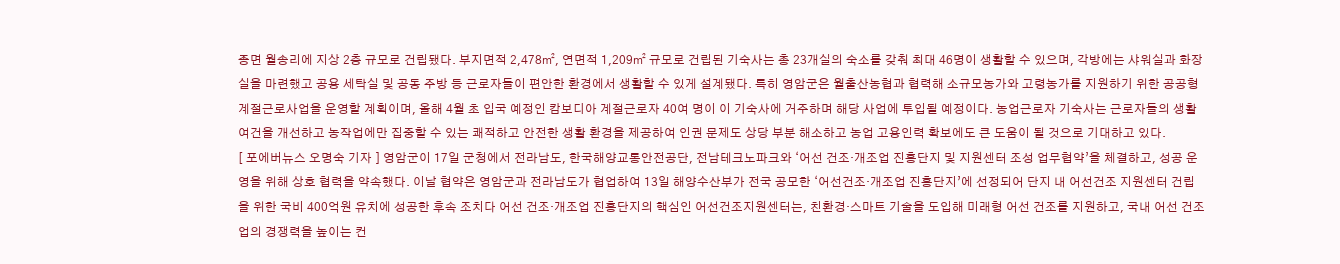종면 월송리에 지상 2층 규모로 건립됐다. 부지면적 2,478㎡, 연면적 1,209㎡ 규모로 건립된 기숙사는 총 23개실의 숙소를 갖춰 최대 46명이 생활할 수 있으며, 각방에는 샤워실과 화장실을 마련했고 공용 세탁실 및 공동 주방 등 근로자들이 편안한 환경에서 생활할 수 있게 설계됐다. 특히 영암군은 월출산농협과 협력해 소규모농가와 고령농가를 지원하기 위한 공공형 계절근로사업을 운영할 계획이며, 올해 4월 초 입국 예정인 캄보디아 계절근로자 40여 명이 이 기숙사에 거주하며 해당 사업에 투입될 예정이다. 농업근로자 기숙사는 근로자들의 생활 여건을 개선하고 농작업에만 집중할 수 있는 쾌적하고 안전한 생활 환경을 제공하여 인권 문제도 상당 부분 해소하고 농업 고용인력 확보에도 큰 도움이 될 것으로 기대하고 있다.
[ 포에버뉴스 오명숙 기자 ] 영암군이 17일 군청에서 전라남도, 한국해양교통안전공단, 전남테크노파크와 ‘어선 건조·개조업 진흥단지 및 지원센터 조성 업무협약’을 체결하고, 성공 운영을 위해 상호 협력을 약속했다. 이날 협약은 영암군과 전라남도가 협업하여 13일 해양수산부가 전국 공모한 ‘어선건조·개조업 진흥단지’에 선정되어 단지 내 어선건조 지원센터 건립을 위한 국비 400억원 유치에 성공한 후속 조치다 어선 건조·개조업 진흥단지의 핵심인 어선건조지원센터는, 친환경·스마트 기술을 도입해 미래형 어선 건조를 지원하고, 국내 어선 건조업의 경쟁력을 높이는 컨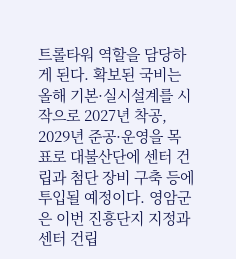트롤타워 역할을 담당하게 된다. 확보된 국비는 올해 기본·실시설계를 시작으로 2027년 착공, 2029년 준공·운영을 목표로 대불산단에 센터 건립과 첨단 장비 구축 등에 투입될 예정이다. 영암군은 이번 진흥단지 지정과 센터 건립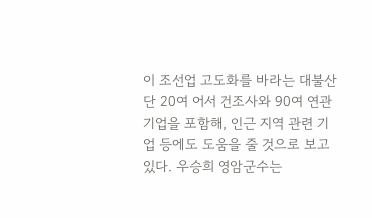이 조선업 고도화를 바라는 대불산단 20여 어서 건조사와 90여 연관 기업을 포함해, 인근 지역 관련 기업 등에도 도움을 줄 것으로 보고 있다. 우승희 영암군수는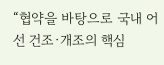“협약을 바탕으로 국내 어선 건조·개조의 핵심